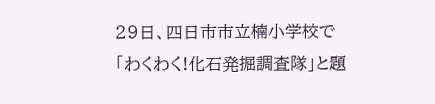29日、四日市市立楠小学校で
「わくわく!化石発掘調査隊」と題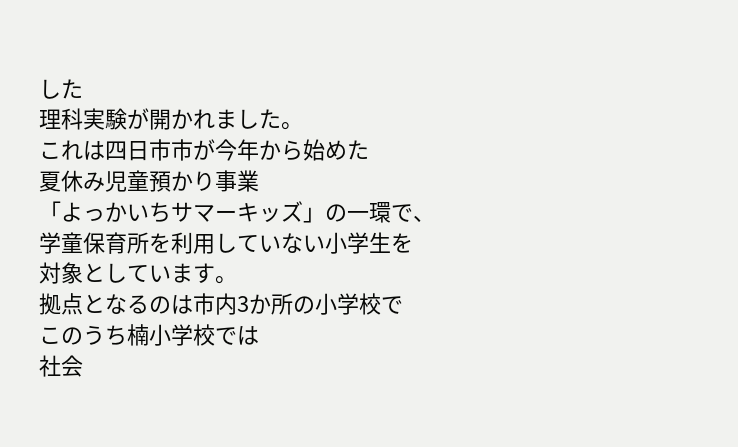した
理科実験が開かれました。
これは四日市市が今年から始めた
夏休み児童預かり事業
「よっかいちサマーキッズ」の一環で、
学童保育所を利用していない小学生を
対象としています。
拠点となるのは市内3か所の小学校で
このうち楠小学校では
社会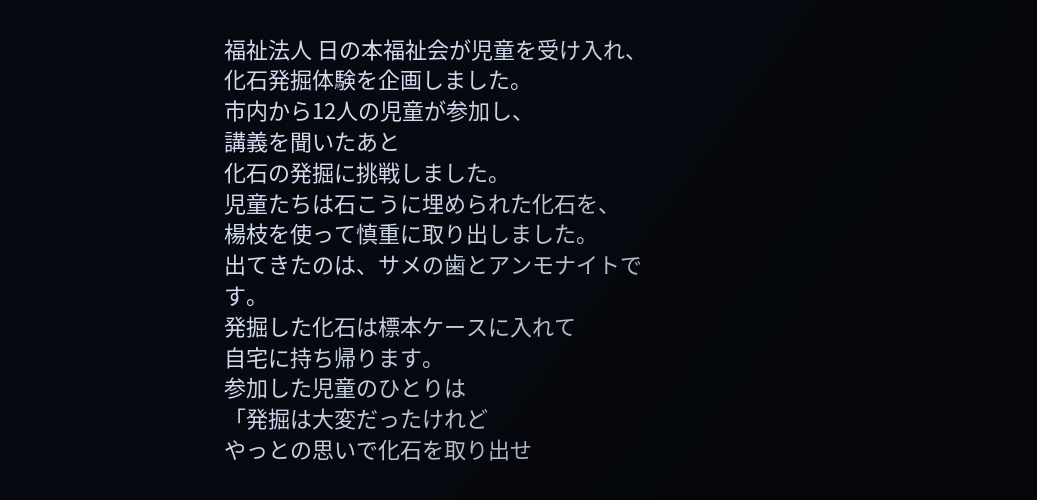福祉法人 日の本福祉会が児童を受け入れ、
化石発掘体験を企画しました。
市内から12人の児童が参加し、
講義を聞いたあと
化石の発掘に挑戦しました。
児童たちは石こうに埋められた化石を、
楊枝を使って慎重に取り出しました。
出てきたのは、サメの歯とアンモナイトです。
発掘した化石は標本ケースに入れて
自宅に持ち帰ります。
参加した児童のひとりは
「発掘は大変だったけれど
やっとの思いで化石を取り出せ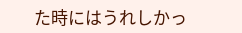た時にはうれしかっ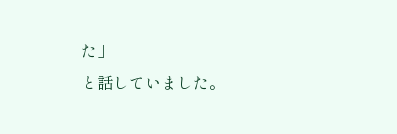た」
と話していました。